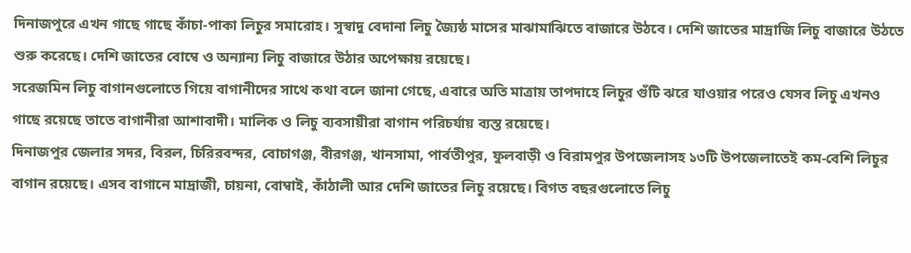দিনাজপুরে এখন গাছে গাছে কাঁচা-পাকা লিচুর সমারোহ। সুস্বাদু বেদানা লিচু জ্যৈষ্ঠ মাসের মাঝামাঝিতে বাজারে উঠবে। দেশি জাতের মাদ্রাজি লিচু বাজারে উঠতে শুরু করেছে। দেশি জাতের বোম্বে ও অন্যান্য লিচু বাজারে উঠার অপেক্ষায় রয়েছে।
সরেজমিন লিচু বাগানগুলোতে গিয়ে বাগানীদের সাথে কথা বলে জানা গেছে, এবারে অতি মাত্রায় তাপদাহে লিচুর গুঁটি ঝরে যাওয়ার পরেও যেসব লিচু এখনও গাছে রয়েছে তাতে বাগানীরা আশাবাদী। মালিক ও লিচু ব্যবসায়ীরা বাগান পরিচর্যায় ব্যস্ত রয়েছে।
দিনাজপুর জেলার সদর, বিরল, চিরিরবন্দর, বোচাগঞ্জ, বীরগঞ্জ, খানসামা, পার্বতীপুর, ফুলবাড়ী ও বিরামপুর উপজেলাসহ ১৩টি উপজেলাতেই কম-বেশি লিচুর বাগান রয়েছে। এসব বাগানে মাদ্রাজী, চায়না, বোম্বাই, কাঁঠালী আর দেশি জাতের লিচু রয়েছে। বিগত বছরগুলোতে লিচু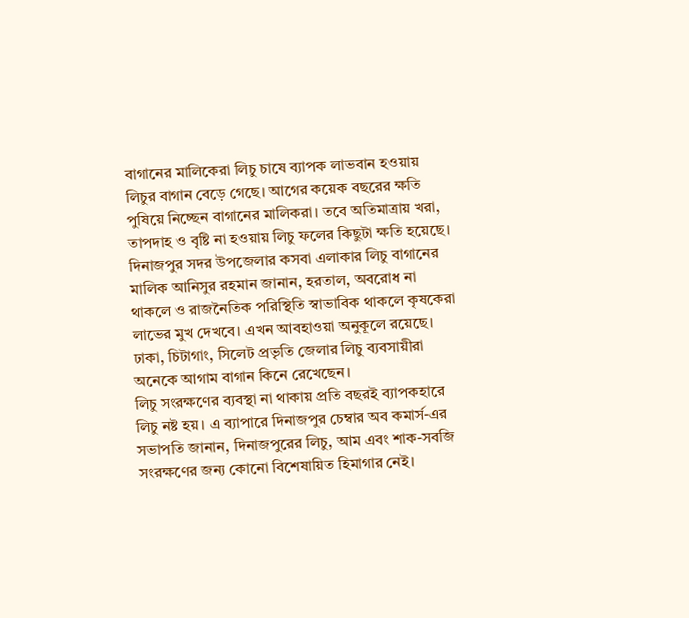বাগানের মালিকেরা লিচু চাষে ব্যাপক লাভবান হওয়ায় লিচুর বাগান বেড়ে গেছে। আগের কয়েক বছরের ক্ষতি পুষিয়ে নিচ্ছেন বাগানের মালিকরা। তবে অতিমাত্রায় খরা, তাপদাহ ও বৃষ্টি না হওয়ায় লিচু ফলের কিছুটা ক্ষতি হয়েছে।
দিনাজপুর সদর উপজেলার কসবা এলাকার লিচু বাগানের মালিক আনিসুর রহমান জানান, হরতাল, অবরোধ না থাকলে ও রাজনৈতিক পরিস্থিতি স্বাভাবিক থাকলে কৃষকেরা লাভের মুখ দেখবে। এখন আবহাওয়া অনুকূলে রয়েছে। ঢাকা, চিটাগাং, সিলেট প্রভৃতি জেলার লিচু ব্যবসায়ীরা অনেকে আগাম বাগান কিনে রেখেছেন।
লিচু সংরক্ষণের ব্যবস্থা না থাকায় প্রতি বছরই ব্যাপকহারে লিচু নষ্ট হয়। এ ব্যাপারে দিনাজপুর চেম্বার অব কমার্স-এর সভাপতি জানান, দিনাজপুরের লিচু, আম এবং শাক-সবজি সংরক্ষণের জন্য কোনো বিশেষায়িত হিমাগার নেই।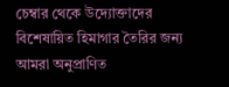চেম্বার থেকে উদ্যোক্তাদের বিশেষায়িত হিমাগার তৈরির জন্য আমরা অনুপ্রাণিত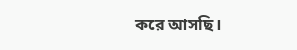করে আসছি।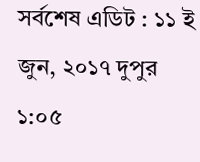সর্বশেষ এডিট : ১১ ই জুন, ২০১৭ দুপুর ১:০৫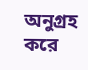অনুগ্রহ করে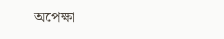অপেক্ষা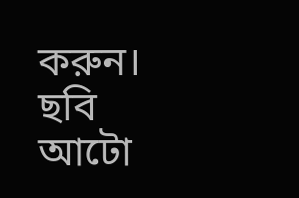করুন। ছবি আটো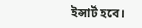ইন্সার্ট হবে।